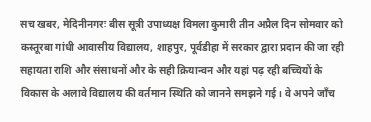सच खबर, मेदिनीनगरः बीस सूत्री उपाध्यक्ष विमला कुमारी तीन अप्रैल दिन सोमवार को कस्तूरबा गांधी आवासीय विद्यालय, शाहपुर, पूर्वडीहा में सरकार द्वारा प्रदान की जा रही सहायता राशि और संसाधनों और के सही क्रियान्वन और यहां पढ़ रही बच्चियों के विकास के अलावे विद्यालय की वर्तमान स्थिति को जानने समझने गई। वे अपने जाँच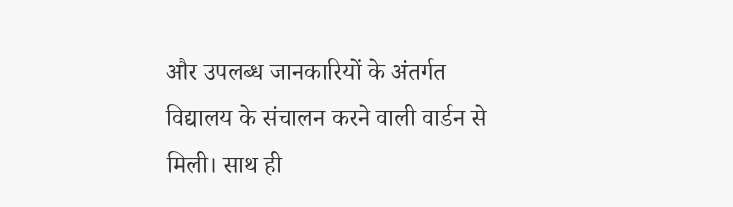और उपलब्ध जानकारियों के अंतर्गत विद्यालय के संचालन करने वाली वार्डन से मिली। साथ ही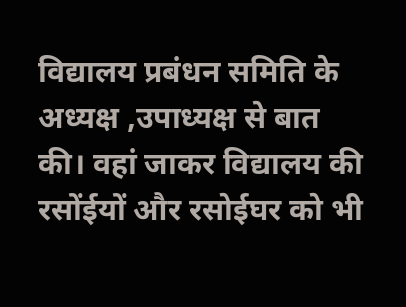विद्यालय प्रबंधन समिति के अध्यक्ष ,उपाध्यक्ष से बात की। वहां जाकर विद्यालय की रसोंईयों और रसोईघर को भी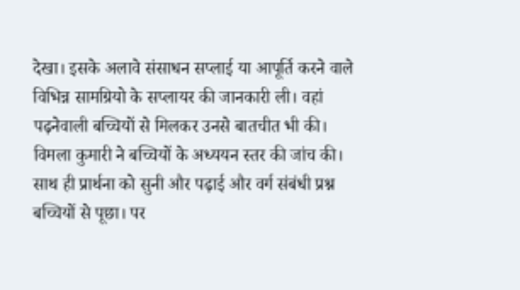देखा। इसके अलावे संसाधन सप्लाई या आपूर्ति करने वाले विभिन्न सामग्रियो के सप्लायर की जानकारी ली। वहां पढ़नेवाली बच्चियों से मिलकर उनसे बातचीत भी की। विमला कुमारी ने बच्चियों के अध्ययन स्तर की जांच की। साथ ही प्रार्थना को सुनी और पढ़ाई और वर्ग संबंधी प्रश्न बच्चियों से पूछा। पर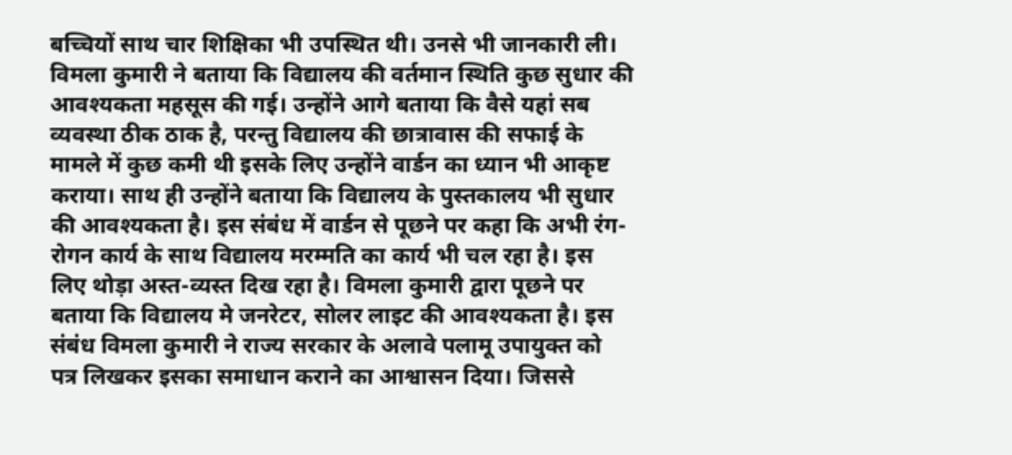बच्चियों साथ चार शिक्षिका भी उपस्थित थी। उनसे भी जानकारी ली। विमला कुमारी ने बताया कि विद्यालय की वर्तमान स्थिति कुछ सुधार की आवश्यकता महसूस की गई। उन्होंने आगे बताया कि वैसे यहां सब व्यवस्था ठीक ठाक है, परन्तु विद्यालय की छात्रावास की सफाई के मामले में कुछ कमी थी इसके लिए उन्होंने वार्डन का ध्यान भी आकृष्ट कराया। साथ ही उन्होंने बताया कि विद्यालय के पुस्तकालय भी सुधार की आवश्यकता है। इस संबंध में वार्डन से पूछने पर कहा कि अभी रंग-रोगन कार्य के साथ विद्यालय मरम्मति का कार्य भी चल रहा है। इस लिए थोड़ा अस्त-व्यस्त दिख रहा है। विमला कुमारी द्वारा पूछने पर बताया कि विद्यालय मे जनरेटर, सोलर लाइट की आवश्यकता है। इस संबंध विमला कुमारी ने राज्य सरकार के अलावे पलामू उपायुक्त को पत्र लिखकर इसका समाधान कराने का आश्वासन दिया। जिससे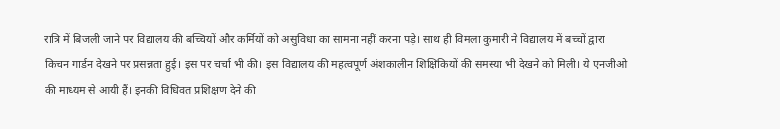रात्रि में बिजली जाने पर विद्यालय की बच्चियों और कर्मियों को असुविधा का सामना नहीं करना पड़े। साथ ही विमला कुमारी ने विद्यालय में बच्चों द्वारा किचन गार्डन देखने पर प्रसन्नता हुई। इस पर चर्चा भी की। इस विद्यालय की महत्वपूर्ण अंशकालीन शिक्षिकियों की समस्या भी देखने को मिली। ये एनजीओ की माध्यम से आयी हैं। इनकी विधिवत प्रशिक्षण देने की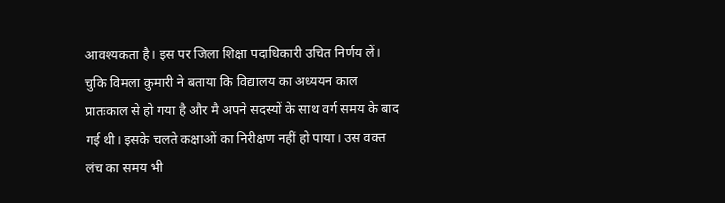आवश्यकता है। इस पर जिला शिक्षा पदाधिकारी उचित निर्णय लें। चुकि विमला कुमारी ने बताया कि विद्यालय का अध्ययन काल प्रातःकाल से हो गया है और मै अपने सदस्यों के साथ वर्ग समय के बाद गई थी। इसके चलते कक्षाओं का निरीक्षण नहीं हो पाया। उस वक्त लंच का समय भी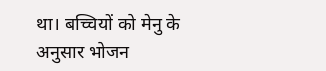था। बच्चियों को मेनु के अनुसार भोजन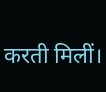करती मिलीं।